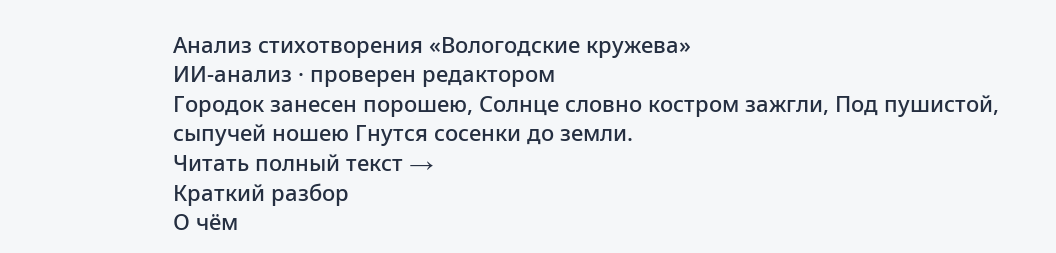Анализ стихотворения «Вологодские кружева»
ИИ-анализ · проверен редактором
Городок занесен порошею, Солнце словно костром зажгли, Под пушистой, сыпучей ношею Гнутся сосенки до земли.
Читать полный текст →
Краткий разбор
О чём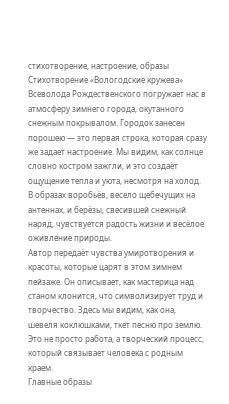стихотворение, настроение, образы
Стихотворение «Вологодские кружева» Всеволода Рождественского погружает нас в атмосферу зимнего города, окутанного снежным покрывалом. Городок занесен порошею — это первая строка, которая сразу же задает настроение. Мы видим, как солнце словно костром зажгли, и это создаёт ощущение тепла и уюта, несмотря на холод. В образах воробьёв, весело щебечущих на антеннах, и берёзы, свесившей снежный наряд, чувствуется радость жизни и весёлое оживление природы.
Автор передаёт чувства умиротворения и красоты, которые царят в этом зимнем пейзаже. Он описывает, как мастерица над станом клонится, что символизирует труд и творчество. Здесь мы видим, как она, шевеля коклюшками, ткет песню про землю. Это не просто работа, а творческий процесс, который связывает человека с родным краем.
Главные образы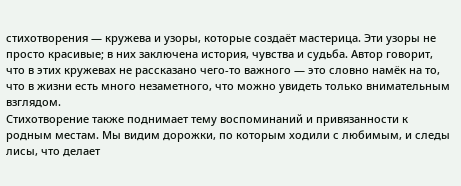стихотворения — кружева и узоры, которые создаёт мастерица. Эти узоры не просто красивые; в них заключена история, чувства и судьба. Автор говорит, что в этих кружевах не рассказано чего-то важного — это словно намёк на то, что в жизни есть много незаметного, что можно увидеть только внимательным взглядом.
Стихотворение также поднимает тему воспоминаний и привязанности к родным местам. Мы видим дорожки, по которым ходили с любимым, и следы лисы, что делает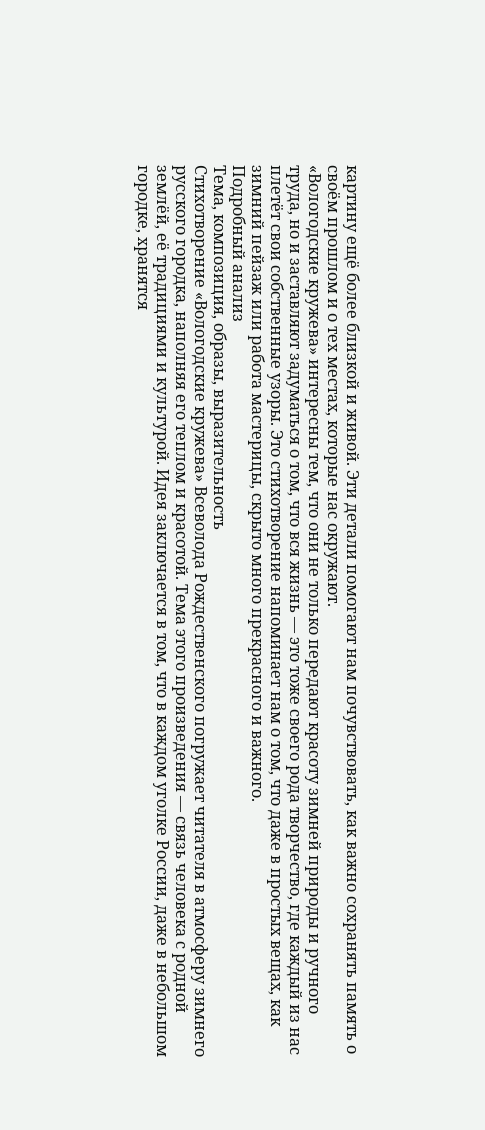картину ещё более близкой и живой. Эти детали помогают нам почувствовать, как важно сохранять память о своём прошлом и о тех местах, которые нас окружают.
«Вологодские кружева» интересны тем, что они не только передают красоту зимней природы и ручного труда, но и заставляют задуматься о том, что вся жизнь — это тоже своего рода творчество, где каждый из нас плетёт свои собственные узоры. Это стихотворение напоминает нам о том, что даже в простых вещах, как зимний пейзаж или работа мастерицы, скрыто много прекрасного и важного.
Подробный анализ
Тема, композиция, образы, выразительность
Стихотворение «Вологодские кружева» Всеволода Рождественского погружает читателя в атмосферу зимнего русского городка, наполняя его теплом и красотой. Тема этого произведения — связь человека с родной землёй, её традициями и культурой. Идея заключается в том, что в каждом уголке России, даже в небольшом городке, хранятся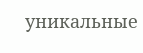уникальные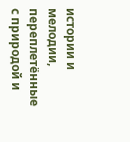истории и мелодии, переплетённые с природой и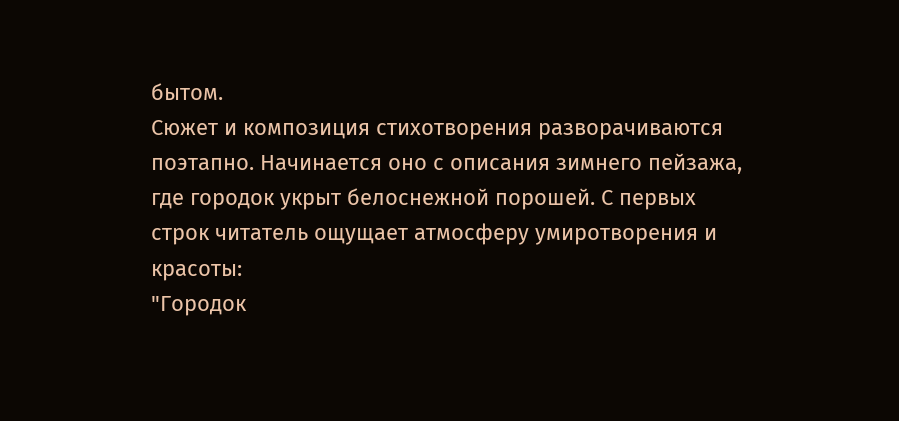бытом.
Сюжет и композиция стихотворения разворачиваются поэтапно. Начинается оно с описания зимнего пейзажа, где городок укрыт белоснежной порошей. С первых строк читатель ощущает атмосферу умиротворения и красоты:
"Городок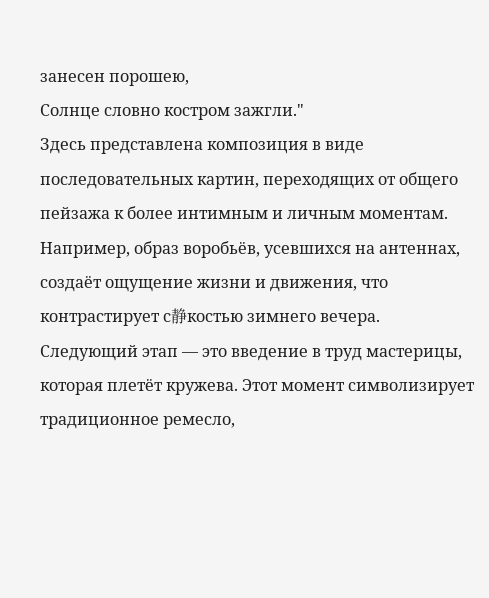занесен порошею,
Солнце словно костром зажгли."
Здесь представлена композиция в виде последовательных картин, переходящих от общего пейзажа к более интимным и личным моментам. Например, образ воробьёв, усевшихся на антеннах, создаёт ощущение жизни и движения, что контрастирует с静костью зимнего вечера.
Следующий этап — это введение в труд мастерицы, которая плетёт кружева. Этот момент символизирует традиционное ремесло,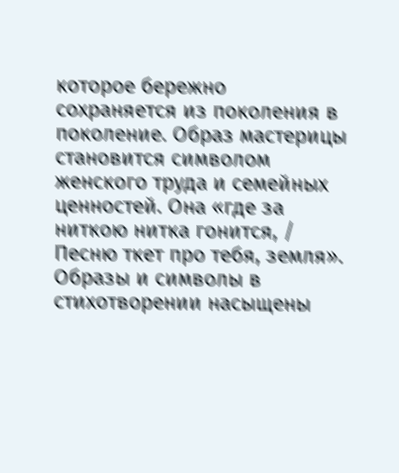которое бережно сохраняется из поколения в поколение. Образ мастерицы становится символом женского труда и семейных ценностей. Она «где за ниткою нитка гонится, / Песню ткет про тебя, земля».
Образы и символы в стихотворении насыщены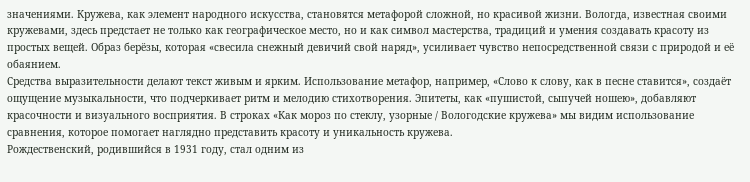значениями. Кружева, как элемент народного искусства, становятся метафорой сложной, но красивой жизни. Вологда, известная своими кружевами, здесь предстает не только как географическое место, но и как символ мастерства, традиций и умения создавать красоту из простых вещей. Образ берёзы, которая «свесила снежный девичий свой наряд», усиливает чувство непосредственной связи с природой и её обаянием.
Средства выразительности делают текст живым и ярким. Использование метафор, например, «Слово к слову, как в песне ставится», создаёт ощущение музыкальности, что подчеркивает ритм и мелодию стихотворения. Эпитеты, как «пушистой, сыпучей ношею», добавляют красочности и визуального восприятия. В строках «Как мороз по стеклу, узорные / Вологодские кружева» мы видим использование сравнения, которое помогает наглядно представить красоту и уникальность кружева.
Рождественский, родившийся в 1931 году, стал одним из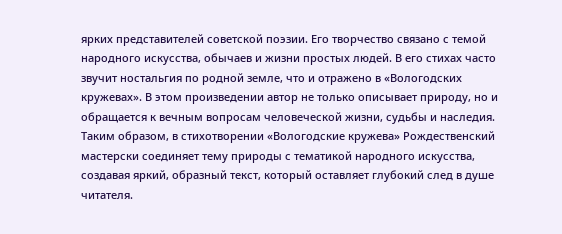ярких представителей советской поэзии. Его творчество связано с темой народного искусства, обычаев и жизни простых людей. В его стихах часто звучит ностальгия по родной земле, что и отражено в «Вологодских кружевах». В этом произведении автор не только описывает природу, но и обращается к вечным вопросам человеческой жизни, судьбы и наследия.
Таким образом, в стихотворении «Вологодские кружева» Рождественский мастерски соединяет тему природы с тематикой народного искусства, создавая яркий, образный текст, который оставляет глубокий след в душе читателя.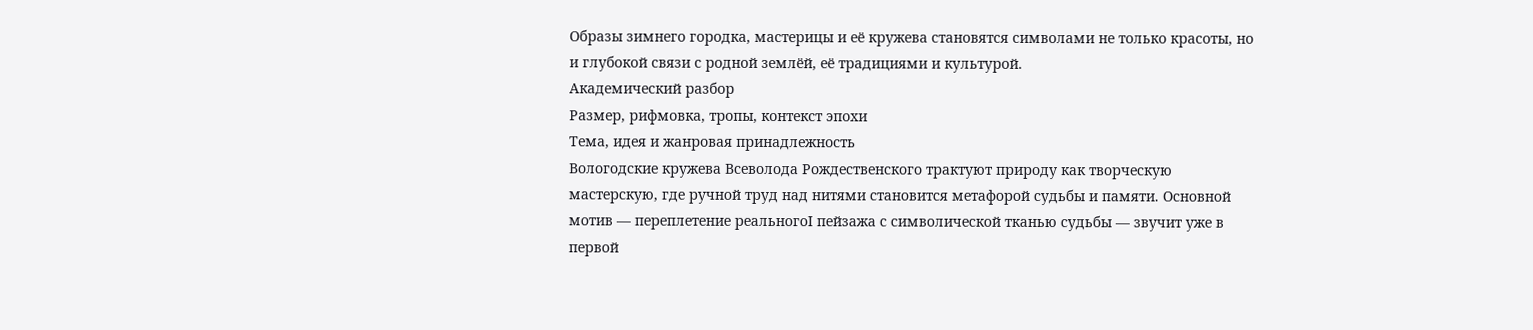Образы зимнего городка, мастерицы и её кружева становятся символами не только красоты, но и глубокой связи с родной землёй, её традициями и культурой.
Академический разбор
Размер, рифмовка, тропы, контекст эпохи
Тема, идея и жанровая принадлежность
Вологодские кружева Всеволода Рождественского трактуют природу как творческую мастерскую, где ручной труд над нитями становится метафорой судьбы и памяти. Основной мотив — переплетение реальногоI пейзажа с символической тканью судьбы — звучит уже в первой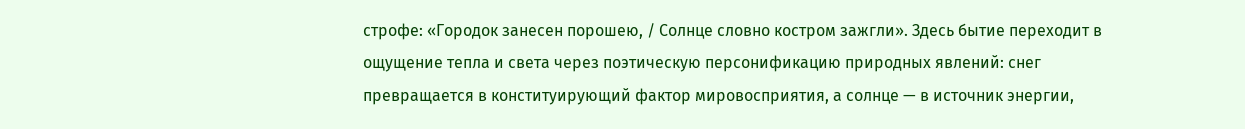строфе: «Городок занесен порошею, / Солнце словно костром зажгли». Здесь бытие переходит в ощущение тепла и света через поэтическую персонификацию природных явлений: снег превращается в конституирующий фактор мировосприятия, а солнце — в источник энергии,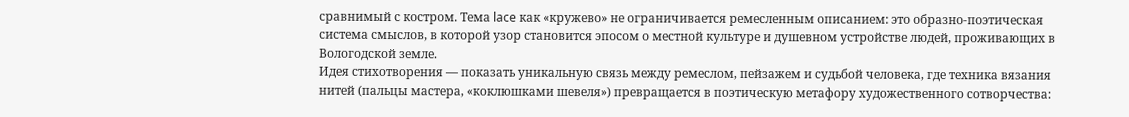сравнимый с костром. Тема lace как «кружево» не ограничивается ремесленным описанием: это образно-поэтическая система смыслов, в которой узор становится эпосом о местной культуре и душевном устройстве людей, проживающих в Вологодской земле.
Идея стихотворения — показать уникальную связь между ремеслом, пейзажем и судьбой человека, где техника вязания нитей (пальцы мастера, «коклюшками шевеля») превращается в поэтическую метафору художественного сотворчества: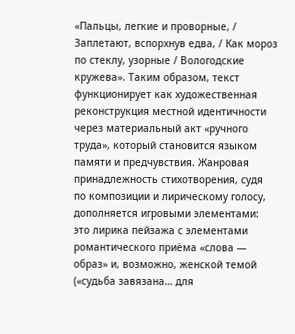«Пальцы, легкие и проворные, / Заплетают, вспорхнув едва, / Как мороз по стеклу, узорные / Вологодские кружева». Таким образом, текст функционирует как художественная реконструкция местной идентичности через материальный акт «ручного труда», который становится языком памяти и предчувствия. Жанровая принадлежность стихотворения, судя по композиции и лирическому голосу, дополняется игровыми элементами: это лирика пейзажа с элементами романтического приёма «слова — образ» и, возможно, женской темой («судьба завязана… для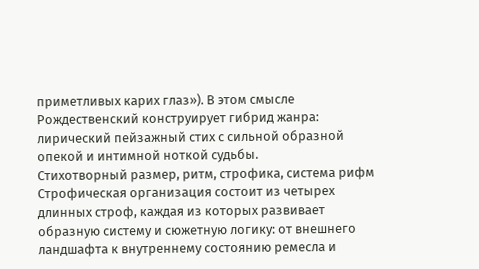приметливых карих глаз»). В этом смысле Рождественский конструирует гибрид жанра: лирический пейзажный стих с сильной образной опекой и интимной ноткой судьбы.
Стихотворный размер, ритм, строфика, система рифм
Строфическая организация состоит из четырех длинных строф, каждая из которых развивает образную систему и сюжетную логику: от внешнего ландшафта к внутреннему состоянию ремесла и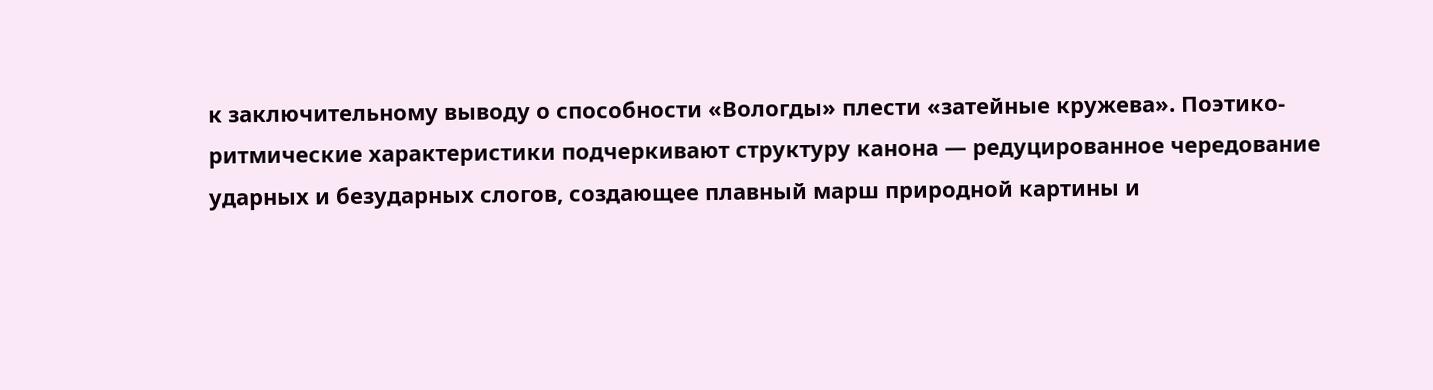к заключительному выводу о способности «Вологды» плести «затейные кружева». Поэтико-ритмические характеристики подчеркивают структуру канона — редуцированное чередование ударных и безударных слогов, создающее плавный марш природной картины и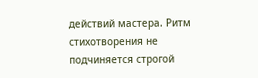действий мастера. Ритм стихотворения не подчиняется строгой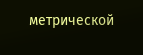метрической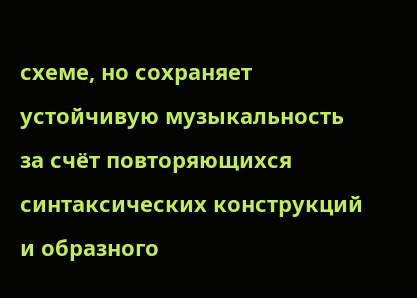схеме, но сохраняет устойчивую музыкальность за счёт повторяющихся синтаксических конструкций и образного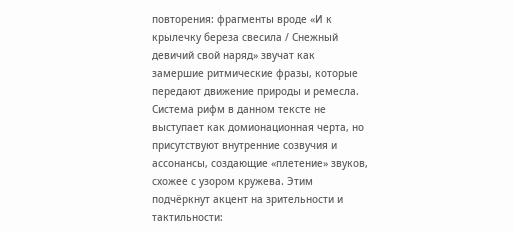повторения: фрагменты вроде «И к крылечку береза свесила / Снежный девичий свой наряд» звучат как замершие ритмические фразы, которые передают движение природы и ремесла.
Система рифм в данном тексте не выступает как домионационная черта, но присутствуют внутренние созвучия и ассонансы, создающие «плетение» звуков, схожее с узором кружева. Этим подчёркнут акцент на зрительности и тактильности: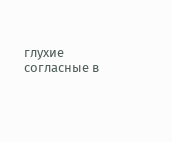глухие согласные в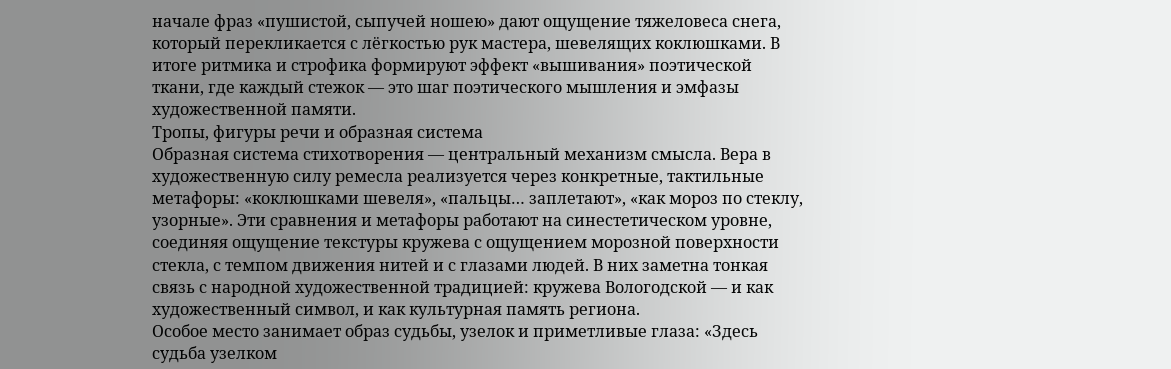начале фраз «пушистой, сыпучей ношею» дают ощущение тяжеловеса снега, который перекликается с лёгкостью рук мастера, шевелящих коклюшками. В итоге ритмика и строфика формируют эффект «вышивания» поэтической ткани, где каждый стежок — это шаг поэтического мышления и эмфазы художественной памяти.
Тропы, фигуры речи и образная система
Образная система стихотворения — центральный механизм смысла. Вера в художественную силу ремесла реализуется через конкретные, тактильные метафоры: «коклюшками шевеля», «пальцы… заплетают», «как мороз по стеклу, узорные». Эти сравнения и метафоры работают на синестетическом уровне, соединяя ощущение текстуры кружева с ощущением морозной поверхности стекла, с темпом движения нитей и с глазами людей. В них заметна тонкая связь с народной художественной традицией: кружева Вологодской — и как художественный символ, и как культурная память региона.
Особое место занимает образ судьбы, узелок и приметливые глаза: «Здесь судьба узелком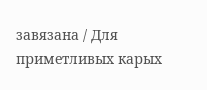завязана / Для приметливых карых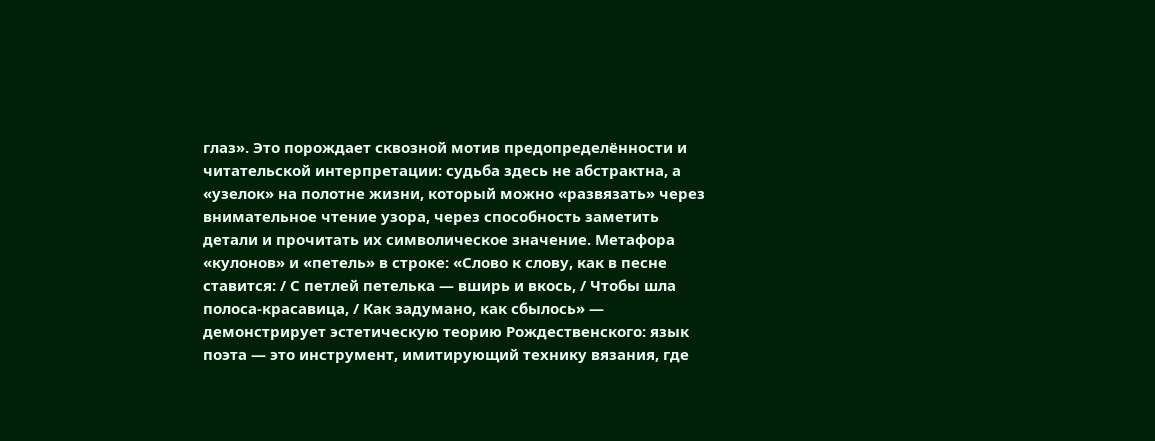глаз». Это порождает сквозной мотив предопределённости и читательской интерпретации: судьба здесь не абстрактна, а «узелок» на полотне жизни, который можно «развязать» через внимательное чтение узора, через способность заметить детали и прочитать их символическое значение. Метафора «кулонов» и «петель» в строке: «Слово к слову, как в песне ставится: / С петлей петелька — вширь и вкось, / Чтобы шла полоса-красавица, / Как задумано, как сбылось» — демонстрирует эстетическую теорию Рождественского: язык поэта — это инструмент, имитирующий технику вязания, где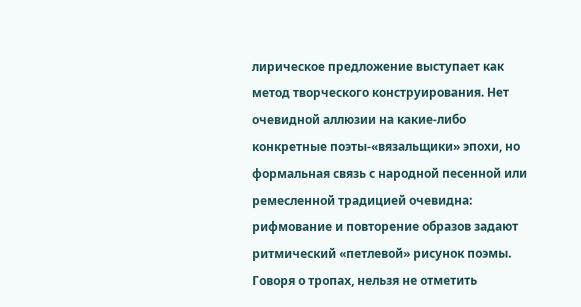лирическое предложение выступает как метод творческого конструирования. Нет очевидной аллюзии на какие-либо конкретные поэты-«вязальщики» эпохи, но формальная связь с народной песенной или ремесленной традицией очевидна: рифмование и повторение образов задают ритмический «петлевой» рисунок поэмы.
Говоря о тропах, нельзя не отметить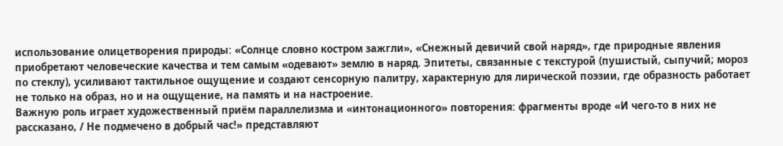использование олицетворения природы: «Солнце словно костром зажгли», «Снежный девичий свой наряд», где природные явления приобретают человеческие качества и тем самым «одевают» землю в наряд. Эпитеты, связанные с текстурой (пушистый, сыпучий; мороз по стеклу), усиливают тактильное ощущение и создают сенсорную палитру, характерную для лирической поэзии, где образность работает не только на образ, но и на ощущение, на память и на настроение.
Важную роль играет художественный приём параллелизма и «интонационного» повторения: фрагменты вроде «И чего-то в них не рассказано, / Не подмечено в добрый час!» представляют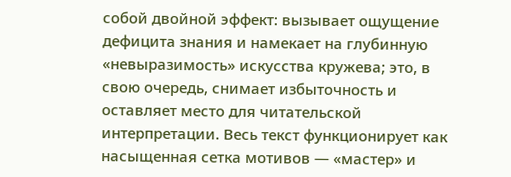собой двойной эффект: вызывает ощущение дефицита знания и намекает на глубинную «невыразимость» искусства кружева; это, в свою очередь, снимает избыточность и оставляет место для читательской интерпретации. Весь текст функционирует как насыщенная сетка мотивов — «мастер» и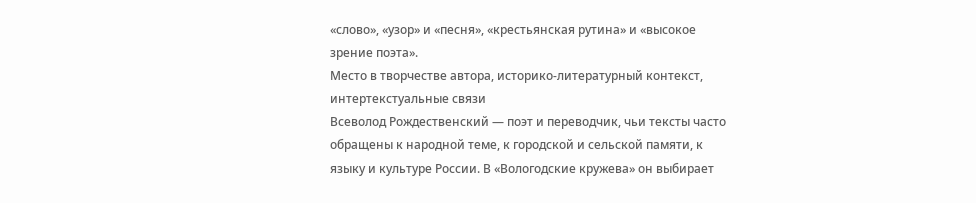«слово», «узор» и «песня», «крестьянская рутина» и «высокое зрение поэта».
Место в творчестве автора, историко-литературный контекст, интертекстуальные связи
Всеволод Рождественский — поэт и переводчик, чьи тексты часто обращены к народной теме, к городской и сельской памяти, к языку и культуре России. В «Вологодские кружева» он выбирает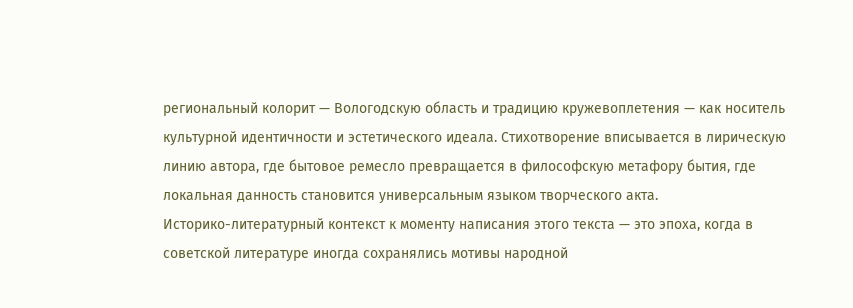региональный колорит — Вологодскую область и традицию кружевоплетения — как носитель культурной идентичности и эстетического идеала. Стихотворение вписывается в лирическую линию автора, где бытовое ремесло превращается в философскую метафору бытия, где локальная данность становится универсальным языком творческого акта.
Историко-литературный контекст к моменту написания этого текста — это эпоха, когда в советской литературе иногда сохранялись мотивы народной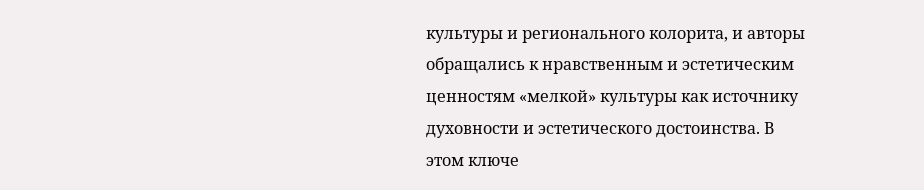культуры и регионального колорита, и авторы обращались к нравственным и эстетическим ценностям «мелкой» культуры как источнику духовности и эстетического достоинства. В этом ключе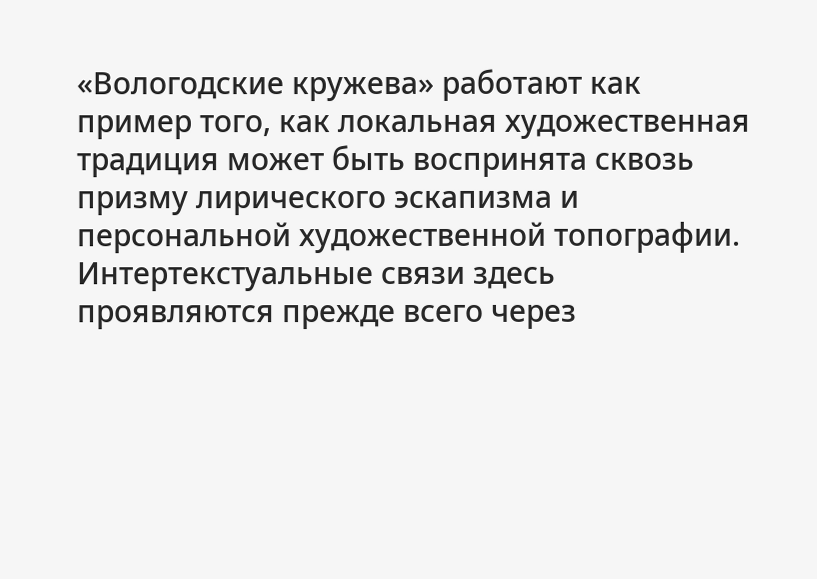«Вологодские кружева» работают как пример того, как локальная художественная традиция может быть воспринята сквозь призму лирического эскапизма и персональной художественной топографии.
Интертекстуальные связи здесь проявляются прежде всего через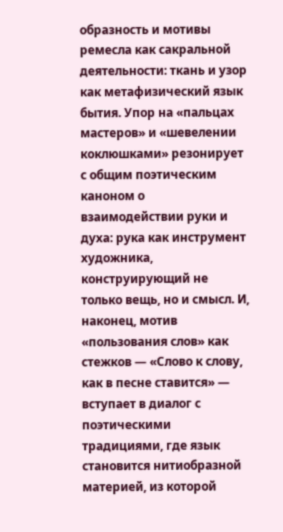образность и мотивы ремесла как сакральной деятельности: ткань и узор как метафизический язык бытия. Упор на «пальцах мастеров» и «шевелении коклюшками» резонирует с общим поэтическим каноном о взаимодействии руки и духа: рука как инструмент художника, конструирующий не только вещь, но и смысл. И, наконец, мотив «пользования слов» как стежков — «Слово к слову, как в песне ставится» — вступает в диалог с поэтическими традициями, где язык становится нитиобразной материей, из которой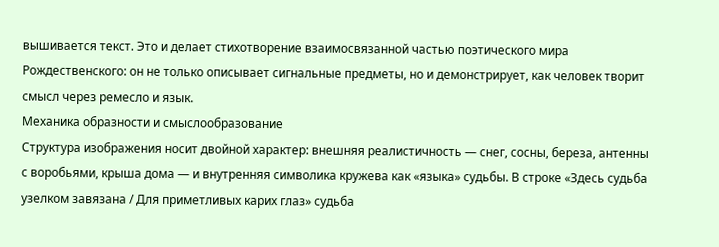вышивается текст. Это и делает стихотворение взаимосвязанной частью поэтического мира Рождественского: он не только описывает сигнальные предметы, но и демонстрирует, как человек творит смысл через ремесло и язык.
Механика образности и смыслообразование
Структура изображения носит двойной характер: внешняя реалистичность — снег, сосны, береза, антенны с воробьями, крыша дома — и внутренняя символика кружева как «языка» судьбы. В строке «Здесь судьба узелком завязана / Для приметливых карих глаз» судьба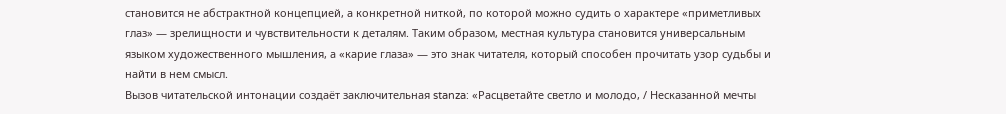становится не абстрактной концепцией, а конкретной ниткой, по которой можно судить о характере «приметливых глаз» — зрелищности и чувствительности к деталям. Таким образом, местная культура становится универсальным языком художественного мышления, а «карие глаза» — это знак читателя, который способен прочитать узор судьбы и найти в нем смысл.
Вызов читательской интонации создаёт заключительная stanza: «Расцветайте светло и молодо, / Несказанной мечты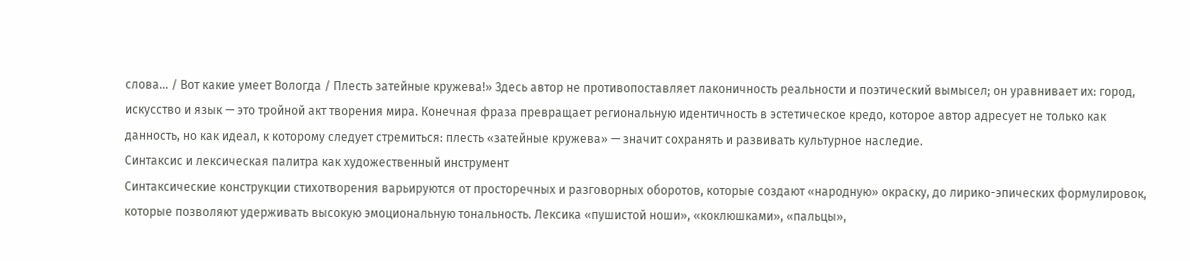слова… / Вот какие умеет Вологда / Плесть затейные кружева!» Здесь автор не противопоставляет лаконичность реальности и поэтический вымысел; он уравнивает их: город, искусство и язык — это тройной акт творения мира. Конечная фраза превращает региональную идентичность в эстетическое кредо, которое автор адресует не только как данность, но как идеал, к которому следует стремиться: плесть «затейные кружева» — значит сохранять и развивать культурное наследие.
Синтаксис и лексическая палитра как художественный инструмент
Синтаксические конструкции стихотворения варьируются от просторечных и разговорных оборотов, которые создают «народную» окраску, до лирико-эпических формулировок, которые позволяют удерживать высокую эмоциональную тональность. Лексика «пушистой ноши», «коклюшками», «пальцы»,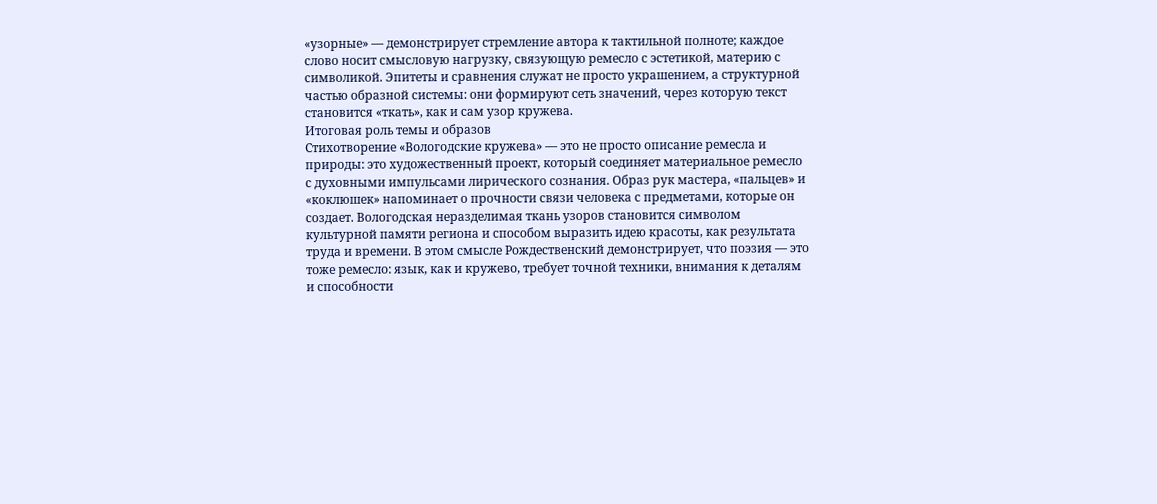«узорные» — демонстрирует стремление автора к тактильной полноте; каждое слово носит смысловую нагрузку, связующую ремесло с эстетикой, материю с символикой. Эпитеты и сравнения служат не просто украшением, а структурной частью образной системы: они формируют сеть значений, через которую текст становится «ткать», как и сам узор кружева.
Итоговая роль темы и образов
Стихотворение «Вологодские кружева» — это не просто описание ремесла и природы: это художественный проект, который соединяет материальное ремесло с духовными импульсами лирического сознания. Образ рук мастера, «пальцев» и «коклюшек» напоминает о прочности связи человека с предметами, которые он создает. Вологодская неразделимая ткань узоров становится символом культурной памяти региона и способом выразить идею красоты, как результата труда и времени. В этом смысле Рождественский демонстрирует, что поэзия — это тоже ремесло: язык, как и кружево, требует точной техники, внимания к деталям и способности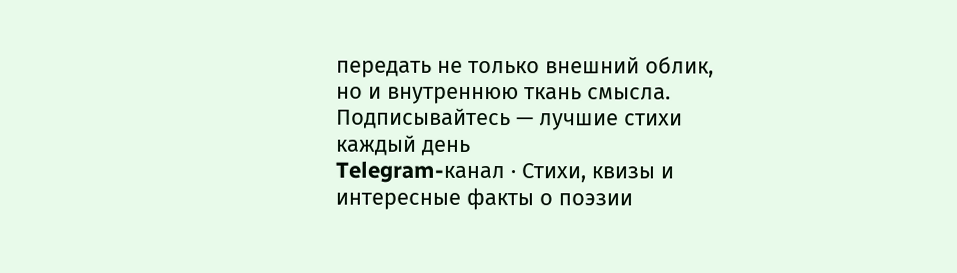передать не только внешний облик, но и внутреннюю ткань смысла.
Подписывайтесь — лучшие стихи каждый день
Telegram-канал · Стихи, квизы и интересные факты о поэзии